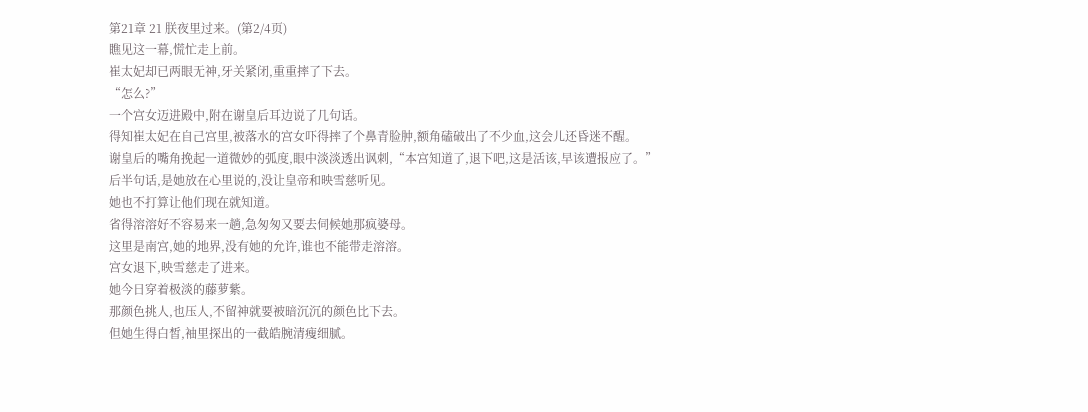第21章 21 朕夜里过来。(第2/4页)
瞧见这一幕,慌忙走上前。
崔太妃却已两眼无神,牙关紧闭,重重摔了下去。
“怎么?”
一个宫女迈进殿中,附在谢皇后耳边说了几句话。
得知崔太妃在自己宫里,被落水的宫女吓得摔了个鼻青脸肿,额角磕破出了不少血,这会儿还昏迷不醒。
谢皇后的嘴角挽起一道微妙的弧度,眼中淡淡透出讽刺,“本宫知道了,退下吧,这是活该,早该遭报应了。”
后半句话,是她放在心里说的,没让皇帝和映雪慈听见。
她也不打算让他们现在就知道。
省得溶溶好不容易来一趟,急匆匆又要去伺候她那疯婆母。
这里是南宫,她的地界,没有她的允许,谁也不能带走溶溶。
宫女退下,映雪慈走了进来。
她今日穿着极淡的藤萝紫。
那颜色挑人,也压人,不留神就要被暗沉沉的颜色比下去。
但她生得白皙,袖里探出的一截皓腕清瘦细腻。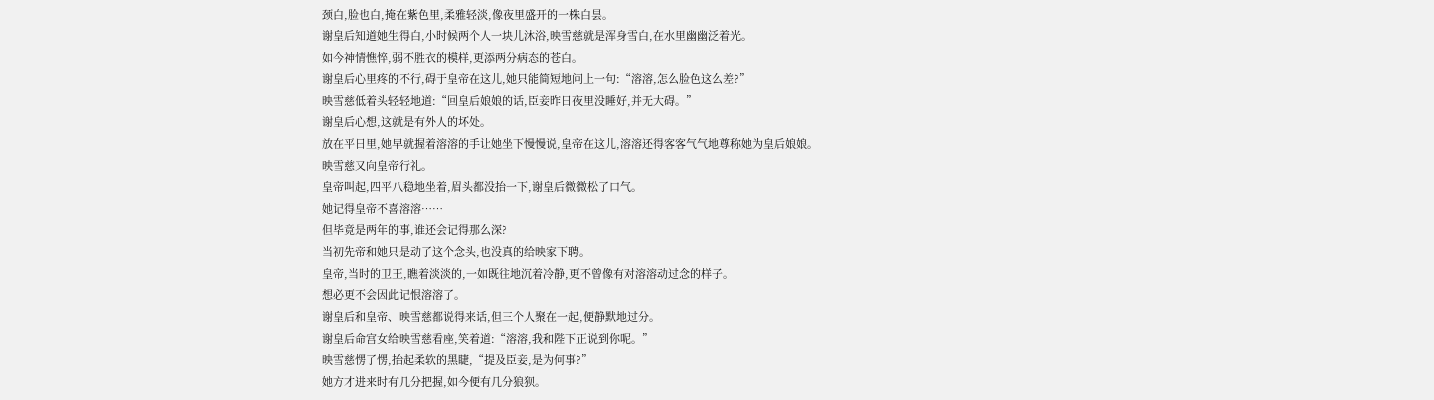颈白,脸也白,掩在紫色里,柔雅轻淡,像夜里盛开的一株白昙。
谢皇后知道她生得白,小时候两个人一块儿沐浴,映雪慈就是浑身雪白,在水里幽幽泛着光。
如今神情憔悴,弱不胜衣的模样,更添两分病态的苍白。
谢皇后心里疼的不行,碍于皇帝在这儿,她只能简短地问上一句:“溶溶,怎么脸色这么差?”
映雪慈低着头轻轻地道:“回皇后娘娘的话,臣妾昨日夜里没睡好,并无大碍。”
谢皇后心想,这就是有外人的坏处。
放在平日里,她早就握着溶溶的手让她坐下慢慢说,皇帝在这儿,溶溶还得客客气气地尊称她为皇后娘娘。
映雪慈又向皇帝行礼。
皇帝叫起,四平八稳地坐着,眉头都没抬一下,谢皇后微微松了口气。
她记得皇帝不喜溶溶……
但毕竟是两年的事,谁还会记得那么深?
当初先帝和她只是动了这个念头,也没真的给映家下聘。
皇帝,当时的卫王,瞧着淡淡的,一如既往地沉着冷静,更不曾像有对溶溶动过念的样子。
想必更不会因此记恨溶溶了。
谢皇后和皇帝、映雪慈都说得来话,但三个人聚在一起,便静默地过分。
谢皇后命宫女给映雪慈看座,笑着道:“溶溶,我和陛下正说到你呢。”
映雪慈愣了愣,抬起柔软的黑睫,“提及臣妾,是为何事?”
她方才进来时有几分把握,如今便有几分狼狈。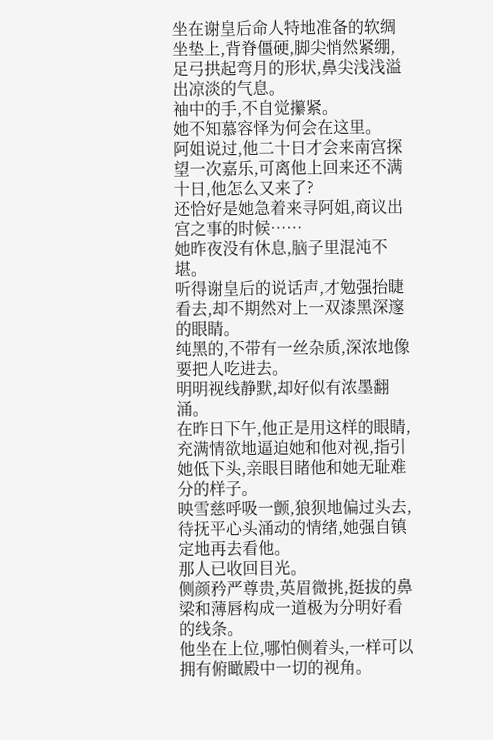坐在谢皇后命人特地准备的软绸坐垫上,背脊僵硬,脚尖悄然紧绷,足弓拱起弯月的形状,鼻尖浅浅溢出凉淡的气息。
袖中的手,不自觉攥紧。
她不知慕容怿为何会在这里。
阿姐说过,他二十日才会来南宫探望一次嘉乐,可离他上回来还不满十日,他怎么又来了?
还恰好是她急着来寻阿姐,商议出宫之事的时候……
她昨夜没有休息,脑子里混沌不堪。
听得谢皇后的说话声,才勉强抬睫看去,却不期然对上一双漆黑深邃的眼睛。
纯黑的,不带有一丝杂质,深浓地像要把人吃进去。
明明视线静默,却好似有浓墨翻涌。
在昨日下午,他正是用这样的眼睛,充满情欲地逼迫她和他对视,指引她低下头,亲眼目睹他和她无耻难分的样子。
映雪慈呼吸一颤,狼狈地偏过头去,待抚平心头涌动的情绪,她强自镇定地再去看他。
那人已收回目光。
侧颜矜严尊贵,英眉微挑,挺拔的鼻梁和薄唇构成一道极为分明好看的线条。
他坐在上位,哪怕侧着头,一样可以拥有俯瞰殿中一切的视角。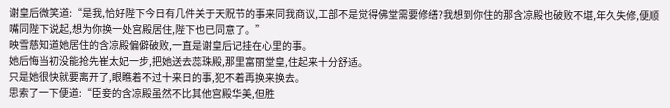谢皇后微笑道:“是我,恰好陛下今日有几件关于天贶节的事来同我商议,工部不是觉得佛堂需要修缮?我想到你住的那含凉殿也破败不堪,年久失修,便顺嘴同陛下说起,想为你换一处宫殿居住,陛下也已同意了。”
映雪慈知道她居住的含凉殿偏僻破败,一直是谢皇后记挂在心里的事。
她后悔当初没能抢先崔太妃一步,把她送去蕊珠殿,那里富丽堂皇,住起来十分舒适。
只是她很快就要离开了,眼瞧着不过十来日的事,犯不着再换来换去。
思索了一下便道:“臣妾的含凉殿虽然不比其他宫殿华美,但胜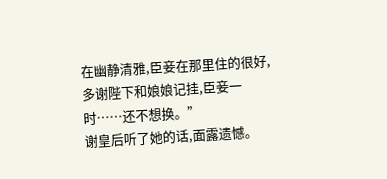在幽静清雅,臣妾在那里住的很好,多谢陛下和娘娘记挂,臣妾一时……还不想换。”
谢皇后听了她的话,面露遗憾。